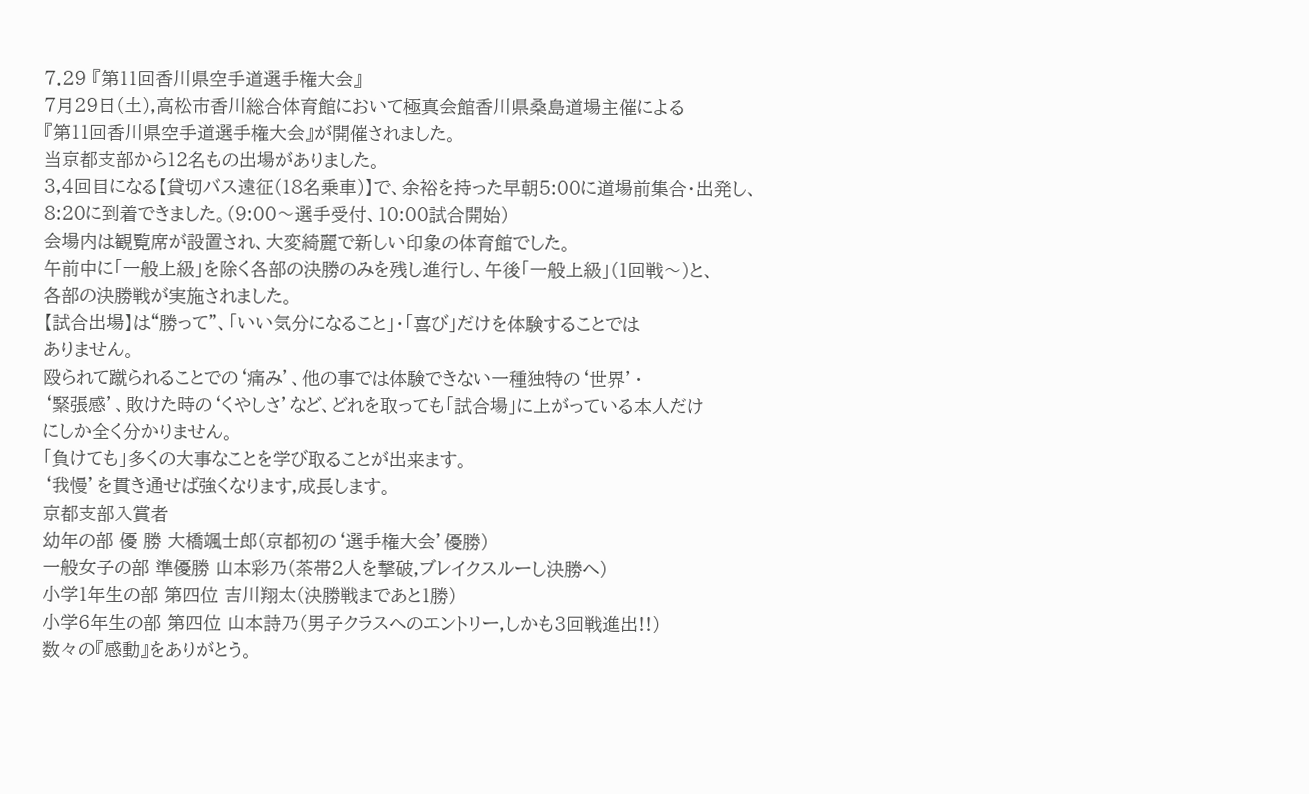7.29 『第11回香川県空手道選手権大会』
7月29日(土),高松市香川総合体育館において極真会館香川県桑島道場主催による
『第11回香川県空手道選手権大会』が開催されました。
当京都支部から12名もの出場がありました。
3,4回目になる【貸切バス遠征(18名乗車)】で、余裕を持った早朝5:00に道場前集合・出発し、
8:20に到着できました。(9:00〜選手受付、10:00試合開始)
会場内は観覧席が設置され、大変綺麗で新しい印象の体育館でした。
午前中に「一般上級」を除く各部の決勝のみを残し進行し、午後「一般上級」(1回戦〜)と、
各部の決勝戦が実施されました。
【試合出場】は“勝って”、「いい気分になること」・「喜び」だけを体験することでは
ありません。
殴られて蹴られることでの‘痛み’、他の事では体験できない一種独特の‘世界’・
‘緊張感’、敗けた時の‘くやしさ’など、どれを取っても「試合場」に上がっている本人だけ
にしか全く分かりません。
「負けても」多くの大事なことを学び取ることが出来ます。
‘我慢’を貫き通せば強くなります,成長します。
京都支部入賞者
幼年の部 優 勝 大橋颯士郎(京都初の‘選手権大会’優勝)
一般女子の部 準優勝 山本彩乃(茶帯2人を撃破,ブレイクスルーし決勝へ)
小学1年生の部 第四位 吉川翔太(決勝戦まであと1勝)
小学6年生の部 第四位 山本詩乃(男子クラスへのエントリー,しかも3回戦進出!!)
数々の『感動』をありがとう。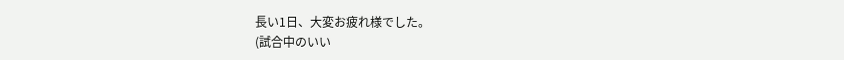長い1日、大変お疲れ様でした。
(試合中のいい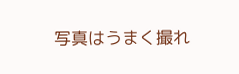写真はうまく撮れ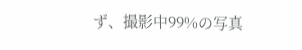ず、撮影中99%の写真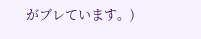がブレています。)